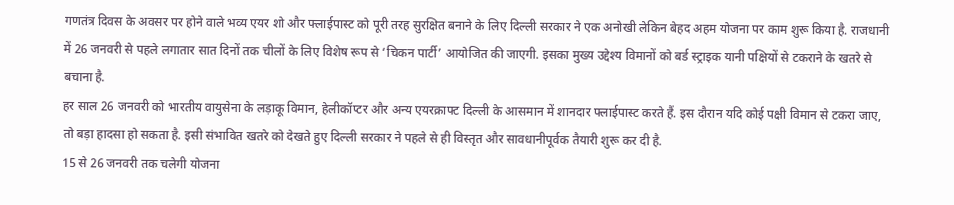गणतंत्र दिवस के अवसर पर होने वाले भव्य एयर शो और फ्लाईपास्ट को पूरी तरह सुरक्षित बनाने के लिए दिल्ली सरकार ने एक अनोखी लेकिन बेहद अहम योजना पर काम शुरू किया है. राजधानी में 26 जनवरी से पहले लगातार सात दिनों तक चीलों के लिए विशेष रूप से ‘चिकन पार्टी’ आयोजित की जाएगी. इसका मुख्य उद्देश्य विमानों को बर्ड स्ट्राइक यानी पक्षियों से टकराने के खतरे से बचाना है.
हर साल 26 जनवरी को भारतीय वायुसेना के लड़ाकू विमान, हेलीकॉप्टर और अन्य एयरक्राफ्ट दिल्ली के आसमान में शानदार फ्लाईपास्ट करते हैं. इस दौरान यदि कोई पक्षी विमान से टकरा जाए, तो बड़ा हादसा हो सकता है. इसी संभावित खतरे को देखते हुए दिल्ली सरकार ने पहले से ही विस्तृत और सावधानीपूर्वक तैयारी शुरू कर दी है.
15 से 26 जनवरी तक चलेगी योजना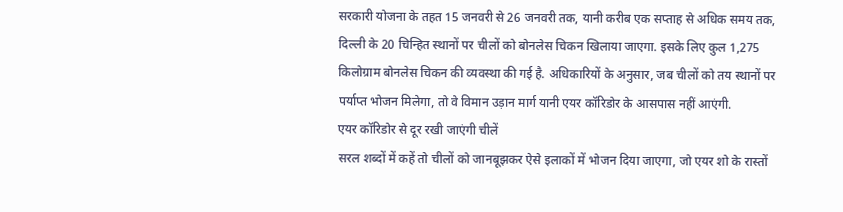सरकारी योजना के तहत 15 जनवरी से 26 जनवरी तक, यानी करीब एक सप्ताह से अधिक समय तक, दिल्ली के 20 चिन्हित स्थानों पर चीलों को बोनलेस चिकन खिलाया जाएगा. इसके लिए कुल 1,275 किलोग्राम बोनलेस चिकन की व्यवस्था की गई है. अधिकारियों के अनुसार, जब चीलों को तय स्थानों पर पर्याप्त भोजन मिलेगा, तो वे विमान उड़ान मार्ग यानी एयर कॉरिडोर के आसपास नहीं आएंगी.
एयर कॉरिडोर से दूर रखी जाएंगी चीलें
सरल शब्दों में कहें तो चीलों को जानबूझकर ऐसे इलाकों में भोजन दिया जाएगा, जो एयर शो के रास्तों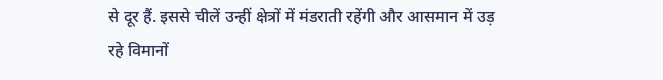से दूर हैं. इससे चीलें उन्हीं क्षेत्रों में मंडराती रहेंगी और आसमान में उड़ रहे विमानों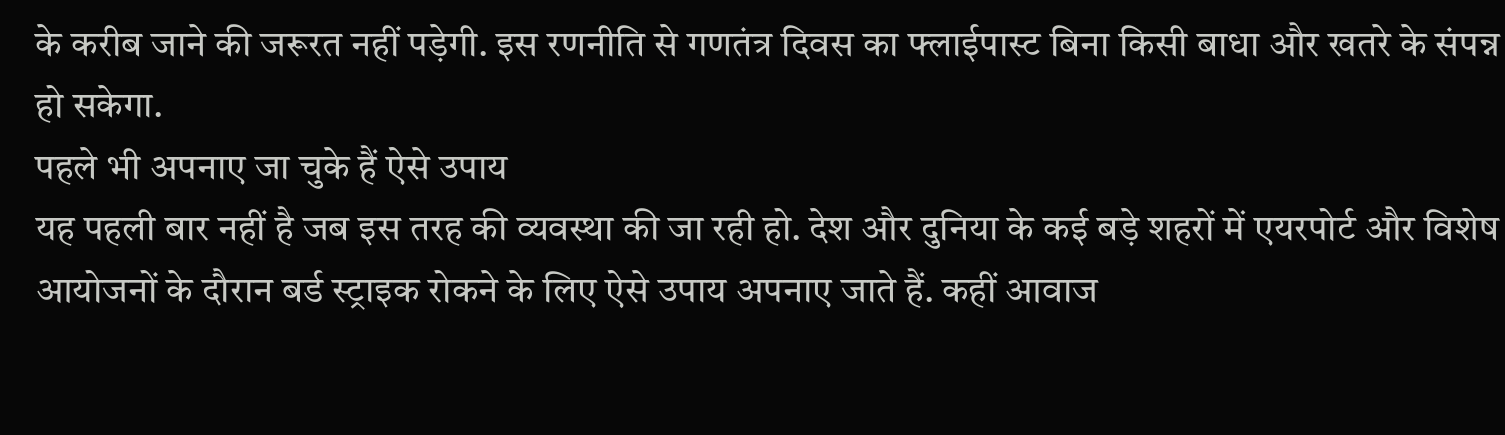के करीब जाने की जरूरत नहीं पड़ेगी. इस रणनीति से गणतंत्र दिवस का फ्लाईपास्ट बिना किसी बाधा और खतरे के संपन्न हो सकेगा.
पहले भी अपनाए जा चुके हैं ऐसे उपाय
यह पहली बार नहीं है जब इस तरह की व्यवस्था की जा रही हो. देश और दुनिया के कई बड़े शहरों में एयरपोर्ट और विशेष आयोजनों के दौरान बर्ड स्ट्राइक रोकने के लिए ऐसे उपाय अपनाए जाते हैं. कहीं आवाज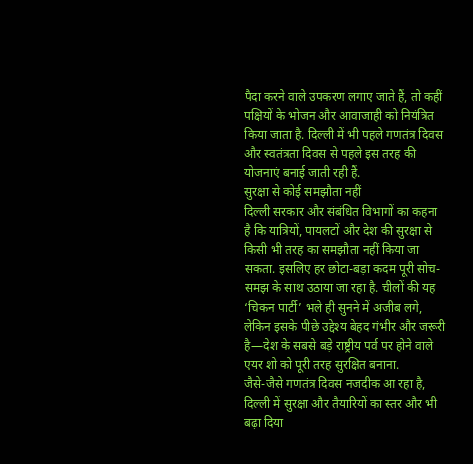पैदा करने वाले उपकरण लगाए जाते हैं, तो कहीं पक्षियों के भोजन और आवाजाही को नियंत्रित किया जाता है. दिल्ली में भी पहले गणतंत्र दिवस और स्वतंत्रता दिवस से पहले इस तरह की योजनाएं बनाई जाती रही हैं.
सुरक्षा से कोई समझौता नहीं
दिल्ली सरकार और संबंधित विभागों का कहना है कि यात्रियों, पायलटों और देश की सुरक्षा से किसी भी तरह का समझौता नहीं किया जा सकता. इसलिए हर छोटा-बड़ा कदम पूरी सोच-समझ के साथ उठाया जा रहा है. चीलों की यह ‘चिकन पार्टी’ भले ही सुनने में अजीब लगे, लेकिन इसके पीछे उद्देश्य बेहद गंभीर और जरूरी है—देश के सबसे बड़े राष्ट्रीय पर्व पर होने वाले एयर शो को पूरी तरह सुरक्षित बनाना.
जैसे-जैसे गणतंत्र दिवस नजदीक आ रहा है, दिल्ली में सुरक्षा और तैयारियों का स्तर और भी बढ़ा दिया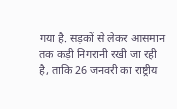गया है. सड़कों से लेकर आसमान तक कड़ी निगरानी रखी जा रही है, ताकि 26 जनवरी का राष्ट्रीय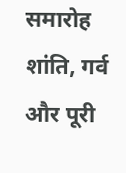समारोह शांति, गर्व और पूरी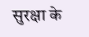सुरक्षा के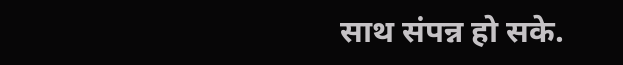साथ संपन्न हो सके.